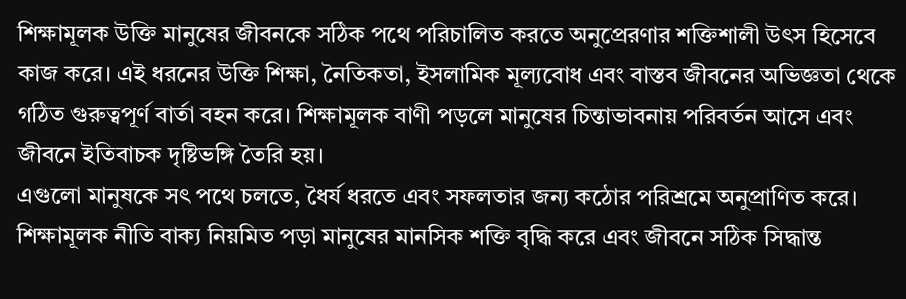শিক্ষামূলক উক্তি মানুষের জীবনকে সঠিক পথে পরিচালিত করতে অনুপ্রেরণার শক্তিশালী উৎস হিসেবে কাজ করে। এই ধরনের উক্তি শিক্ষা, নৈতিকতা, ইসলামিক মূল্যবোধ এবং বাস্তব জীবনের অভিজ্ঞতা থেকে গঠিত গুরুত্বপূর্ণ বার্তা বহন করে। শিক্ষামূলক বাণী পড়লে মানুষের চিন্তাভাবনায় পরিবর্তন আসে এবং জীবনে ইতিবাচক দৃষ্টিভঙ্গি তৈরি হয়।
এগুলো মানুষকে সৎ পথে চলতে, ধৈর্য ধরতে এবং সফলতার জন্য কঠোর পরিশ্রমে অনুপ্রাণিত করে। শিক্ষামূলক নীতি বাক্য নিয়মিত পড়া মানুষের মানসিক শক্তি বৃদ্ধি করে এবং জীবনে সঠিক সিদ্ধান্ত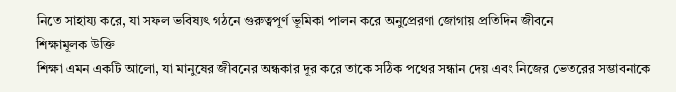নিতে সাহায্য করে, যা সফল ভবিষ্যৎ গঠনে গুরুত্বপূর্ণ ভূমিকা পালন করে অনুপ্রেরণা জোগায় প্রতিদিন জীবনে
শিক্ষামূলক উক্তি
শিক্ষা এমন একটি আলো, যা মানুষের জীবনের অন্ধকার দূর করে তাকে সঠিক পথের সন্ধান দেয় এবং নিজের ভেতরের সম্ভাবনাকে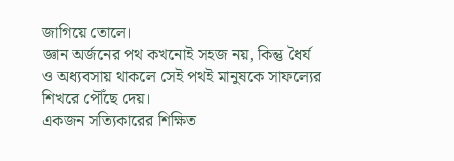জাগিয়ে তোলে।
জ্ঞান অর্জনের পথ কখনোই সহজ নয়, কিন্তু ধৈর্য ও অধ্যবসায় থাকলে সেই পথই মানুষকে সাফল্যের শিখরে পৌঁছে দেয়।
একজন সত্যিকারের শিক্ষিত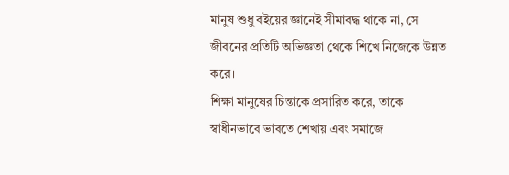মানুষ শুধু বইয়ের জ্ঞানেই সীমাবদ্ধ থাকে না, সে জীবনের প্রতিটি অভিজ্ঞতা থেকে শিখে নিজেকে উন্নত করে।
শিক্ষা মানুষের চিন্তাকে প্রসারিত করে, তাকে স্বাধীনভাবে ভাবতে শেখায় এবং সমাজে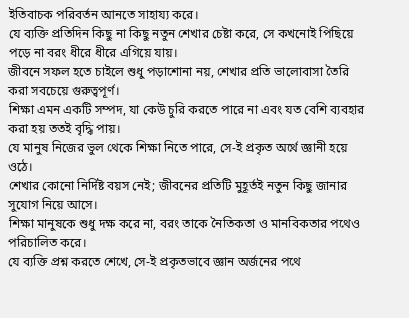ইতিবাচক পরিবর্তন আনতে সাহায্য করে।
যে ব্যক্তি প্রতিদিন কিছু না কিছু নতুন শেখার চেষ্টা করে, সে কখনোই পিছিয়ে পড়ে না বরং ধীরে ধীরে এগিয়ে যায়।
জীবনে সফল হতে চাইলে শুধু পড়াশোনা নয়, শেখার প্রতি ভালোবাসা তৈরি করা সবচেয়ে গুরুত্বপূর্ণ।
শিক্ষা এমন একটি সম্পদ, যা কেউ চুরি করতে পারে না এবং যত বেশি ব্যবহার করা হয় ততই বৃদ্ধি পায়।
যে মানুষ নিজের ভুল থেকে শিক্ষা নিতে পারে, সে-ই প্রকৃত অর্থে জ্ঞানী হয়ে ওঠে।
শেখার কোনো নির্দিষ্ট বয়স নেই; জীবনের প্রতিটি মুহূর্তই নতুন কিছু জানার সুযোগ নিয়ে আসে।
শিক্ষা মানুষকে শুধু দক্ষ করে না, বরং তাকে নৈতিকতা ও মানবিকতার পথেও পরিচালিত করে।
যে ব্যক্তি প্রশ্ন করতে শেখে, সে-ই প্রকৃতভাবে জ্ঞান অর্জনের পথে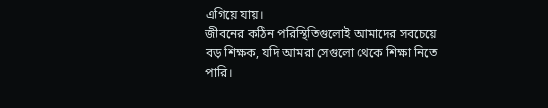এগিয়ে যায়।
জীবনের কঠিন পরিস্থিতিগুলোই আমাদের সবচেয়ে বড় শিক্ষক, যদি আমরা সেগুলো থেকে শিক্ষা নিতে পারি।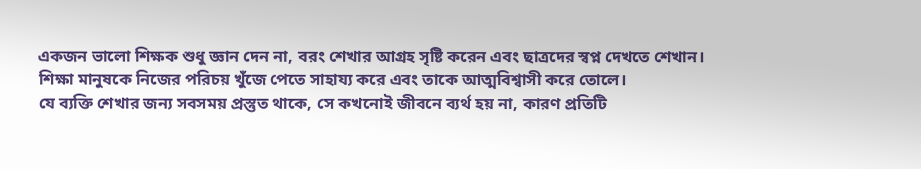একজন ভালো শিক্ষক শুধু জ্ঞান দেন না, বরং শেখার আগ্রহ সৃষ্টি করেন এবং ছাত্রদের স্বপ্ন দেখতে শেখান।
শিক্ষা মানুষকে নিজের পরিচয় খুঁজে পেতে সাহায্য করে এবং তাকে আত্মবিশ্বাসী করে তোলে।
যে ব্যক্তি শেখার জন্য সবসময় প্রস্তুত থাকে, সে কখনোই জীবনে ব্যর্থ হয় না, কারণ প্রতিটি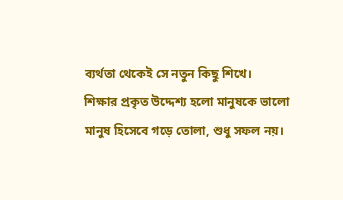ব্যর্থতা থেকেই সে নতুন কিছু শিখে।
শিক্ষার প্রকৃত উদ্দেশ্য হলো মানুষকে ভালো মানুষ হিসেবে গড়ে তোলা, শুধু সফল নয়।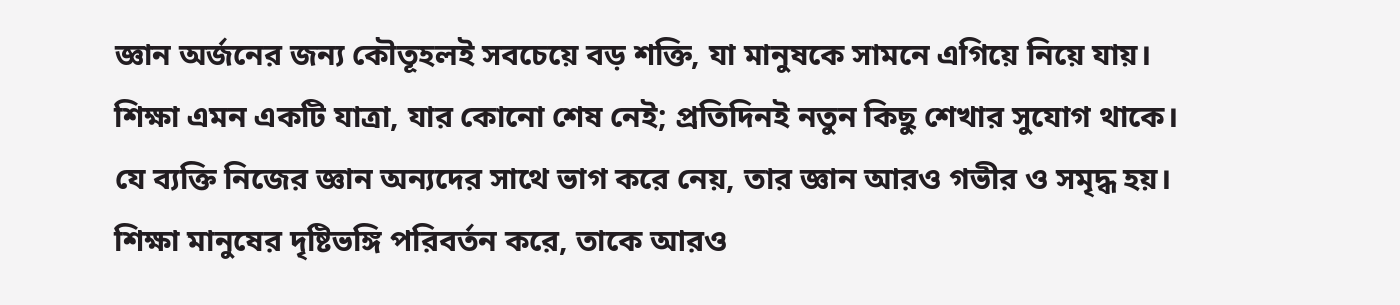জ্ঞান অর্জনের জন্য কৌতূহলই সবচেয়ে বড় শক্তি, যা মানুষকে সামনে এগিয়ে নিয়ে যায়।
শিক্ষা এমন একটি যাত্রা, যার কোনো শেষ নেই; প্রতিদিনই নতুন কিছু শেখার সুযোগ থাকে।
যে ব্যক্তি নিজের জ্ঞান অন্যদের সাথে ভাগ করে নেয়, তার জ্ঞান আরও গভীর ও সমৃদ্ধ হয়।
শিক্ষা মানুষের দৃষ্টিভঙ্গি পরিবর্তন করে, তাকে আরও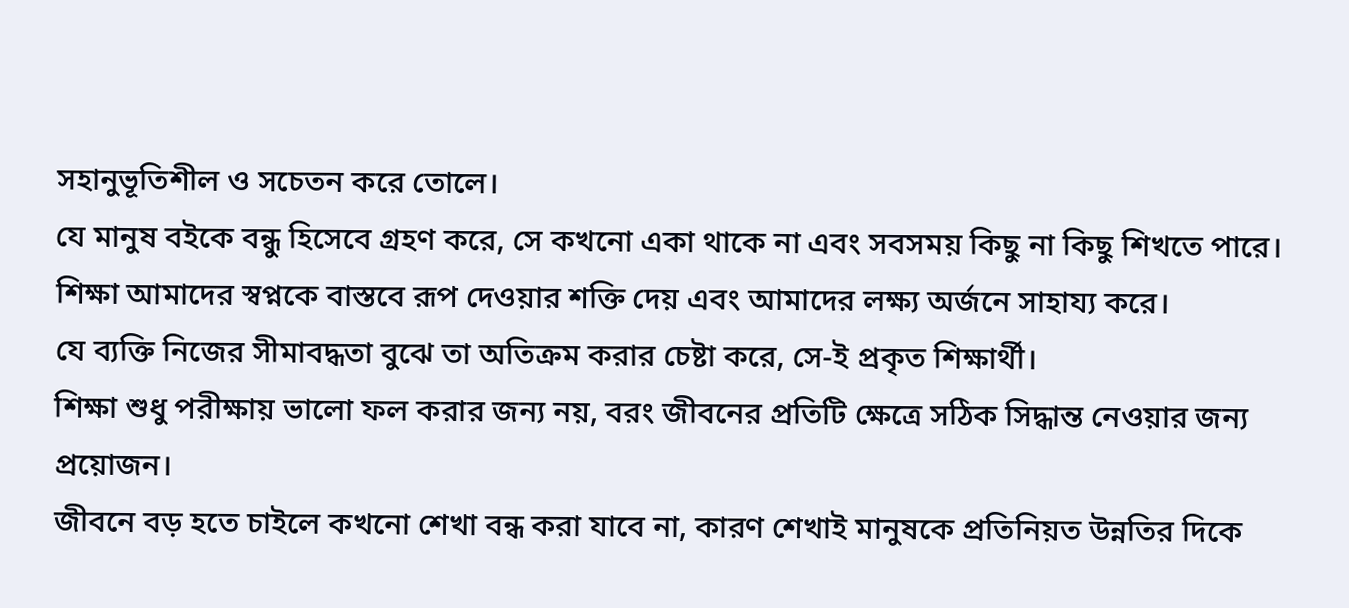সহানুভূতিশীল ও সচেতন করে তোলে।
যে মানুষ বইকে বন্ধু হিসেবে গ্রহণ করে, সে কখনো একা থাকে না এবং সবসময় কিছু না কিছু শিখতে পারে।
শিক্ষা আমাদের স্বপ্নকে বাস্তবে রূপ দেওয়ার শক্তি দেয় এবং আমাদের লক্ষ্য অর্জনে সাহায্য করে।
যে ব্যক্তি নিজের সীমাবদ্ধতা বুঝে তা অতিক্রম করার চেষ্টা করে, সে-ই প্রকৃত শিক্ষার্থী।
শিক্ষা শুধু পরীক্ষায় ভালো ফল করার জন্য নয়, বরং জীবনের প্রতিটি ক্ষেত্রে সঠিক সিদ্ধান্ত নেওয়ার জন্য প্রয়োজন।
জীবনে বড় হতে চাইলে কখনো শেখা বন্ধ করা যাবে না, কারণ শেখাই মানুষকে প্রতিনিয়ত উন্নতির দিকে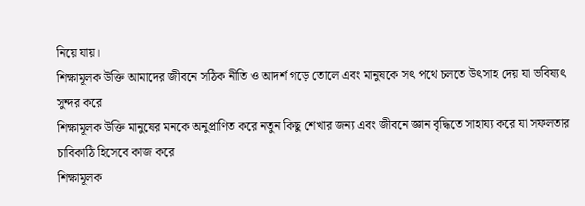নিয়ে যায়।
শিক্ষামূলক উক্তি আমাদের জীবনে সঠিক নীতি ও আদর্শ গড়ে তোলে এবং মানুষকে সৎ পথে চলতে উৎসাহ দেয় যা ভবিষ্যৎ সুন্দর করে
শিক্ষামূলক উক্তি মানুষের মনকে অনুপ্রাণিত করে নতুন কিছু শেখার জন্য এবং জীবনে জ্ঞান বৃদ্ধিতে সাহায্য করে যা সফলতার চাবিকাঠি হিসেবে কাজ করে
শিক্ষামূলক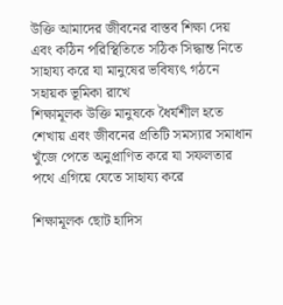উক্তি আমাদের জীবনের বাস্তব শিক্ষা দেয় এবং কঠিন পরিস্থিতিতে সঠিক সিদ্ধান্ত নিতে সাহায্য করে যা মানুষের ভবিষ্যৎ গঠনে সহায়ক ভূমিকা রাখে
শিক্ষামূলক উক্তি মানুষকে ধৈর্যশীল হতে শেখায় এবং জীবনের প্রতিটি সমস্যার সমাধান খুঁজে পেতে অনুপ্রাণিত করে যা সফলতার পথে এগিয়ে যেতে সাহায্য করে

শিক্ষামূলক ছোট হাদিস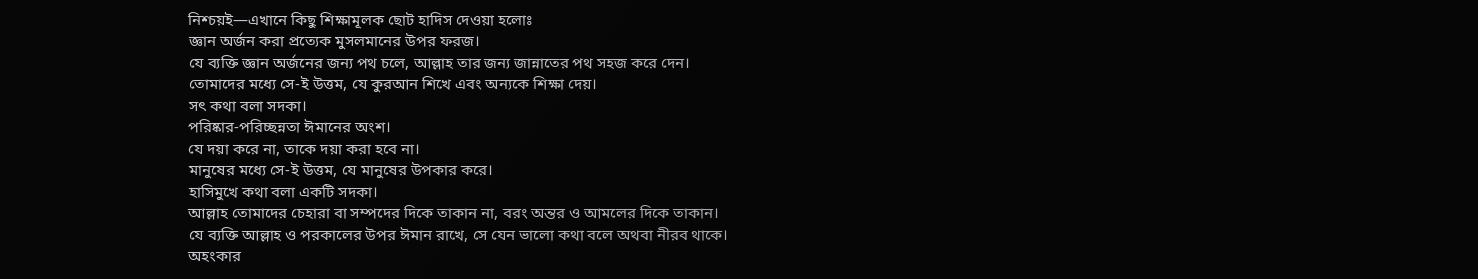নিশ্চয়ই—এখানে কিছু শিক্ষামূলক ছোট হাদিস দেওয়া হলোঃ
জ্ঞান অর্জন করা প্রত্যেক মুসলমানের উপর ফরজ।
যে ব্যক্তি জ্ঞান অর্জনের জন্য পথ চলে, আল্লাহ তার জন্য জান্নাতের পথ সহজ করে দেন।
তোমাদের মধ্যে সে-ই উত্তম, যে কুরআন শিখে এবং অন্যকে শিক্ষা দেয়।
সৎ কথা বলা সদকা।
পরিষ্কার-পরিচ্ছন্নতা ঈমানের অংশ।
যে দয়া করে না, তাকে দয়া করা হবে না।
মানুষের মধ্যে সে-ই উত্তম, যে মানুষের উপকার করে।
হাসিমুখে কথা বলা একটি সদকা।
আল্লাহ তোমাদের চেহারা বা সম্পদের দিকে তাকান না, বরং অন্তর ও আমলের দিকে তাকান।
যে ব্যক্তি আল্লাহ ও পরকালের উপর ঈমান রাখে, সে যেন ভালো কথা বলে অথবা নীরব থাকে।
অহংকার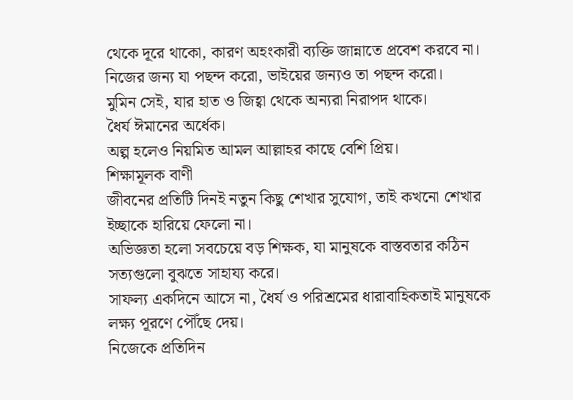থেকে দূরে থাকো, কারণ অহংকারী ব্যক্তি জান্নাতে প্রবেশ করবে না।
নিজের জন্য যা পছন্দ করো, ভাইয়ের জন্যও তা পছন্দ করো।
মুমিন সেই, যার হাত ও জিহ্বা থেকে অন্যরা নিরাপদ থাকে।
ধৈর্য ঈমানের অর্ধেক।
অল্প হলেও নিয়মিত আমল আল্লাহর কাছে বেশি প্রিয়।
শিক্ষামূলক বাণী
জীবনের প্রতিটি দিনই নতুন কিছু শেখার সুযোগ, তাই কখনো শেখার ইচ্ছাকে হারিয়ে ফেলো না।
অভিজ্ঞতা হলো সবচেয়ে বড় শিক্ষক, যা মানুষকে বাস্তবতার কঠিন সত্যগুলো বুঝতে সাহায্য করে।
সাফল্য একদিনে আসে না, ধৈর্য ও পরিশ্রমের ধারাবাহিকতাই মানুষকে লক্ষ্য পূরণে পৌঁছে দেয়।
নিজেকে প্রতিদিন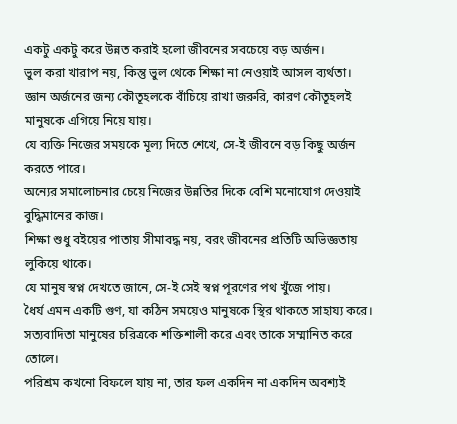একটু একটু করে উন্নত করাই হলো জীবনের সবচেয়ে বড় অর্জন।
ভুল করা খারাপ নয়, কিন্তু ভুল থেকে শিক্ষা না নেওয়াই আসল ব্যর্থতা।
জ্ঞান অর্জনের জন্য কৌতূহলকে বাঁচিয়ে রাখা জরুরি, কারণ কৌতূহলই মানুষকে এগিয়ে নিয়ে যায়।
যে ব্যক্তি নিজের সময়কে মূল্য দিতে শেখে, সে-ই জীবনে বড় কিছু অর্জন করতে পারে।
অন্যের সমালোচনার চেয়ে নিজের উন্নতির দিকে বেশি মনোযোগ দেওয়াই বুদ্ধিমানের কাজ।
শিক্ষা শুধু বইয়ের পাতায় সীমাবদ্ধ নয়, বরং জীবনের প্রতিটি অভিজ্ঞতায় লুকিয়ে থাকে।
যে মানুষ স্বপ্ন দেখতে জানে, সে-ই সেই স্বপ্ন পূরণের পথ খুঁজে পায়।
ধৈর্য এমন একটি গুণ, যা কঠিন সময়েও মানুষকে স্থির থাকতে সাহায্য করে।
সত্যবাদিতা মানুষের চরিত্রকে শক্তিশালী করে এবং তাকে সম্মানিত করে তোলে।
পরিশ্রম কখনো বিফলে যায় না, তার ফল একদিন না একদিন অবশ্যই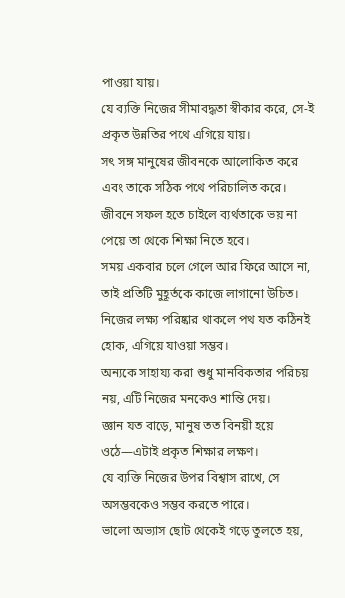পাওয়া যায়।
যে ব্যক্তি নিজের সীমাবদ্ধতা স্বীকার করে, সে-ই প্রকৃত উন্নতির পথে এগিয়ে যায়।
সৎ সঙ্গ মানুষের জীবনকে আলোকিত করে এবং তাকে সঠিক পথে পরিচালিত করে।
জীবনে সফল হতে চাইলে ব্যর্থতাকে ভয় না পেয়ে তা থেকে শিক্ষা নিতে হবে।
সময় একবার চলে গেলে আর ফিরে আসে না, তাই প্রতিটি মুহূর্তকে কাজে লাগানো উচিত।
নিজের লক্ষ্য পরিষ্কার থাকলে পথ যত কঠিনই হোক, এগিয়ে যাওয়া সম্ভব।
অন্যকে সাহায্য করা শুধু মানবিকতার পরিচয় নয়, এটি নিজের মনকেও শান্তি দেয়।
জ্ঞান যত বাড়ে, মানুষ তত বিনয়ী হয়ে ওঠে—এটাই প্রকৃত শিক্ষার লক্ষণ।
যে ব্যক্তি নিজের উপর বিশ্বাস রাখে, সে অসম্ভবকেও সম্ভব করতে পারে।
ভালো অভ্যাস ছোট থেকেই গড়ে তুলতে হয়,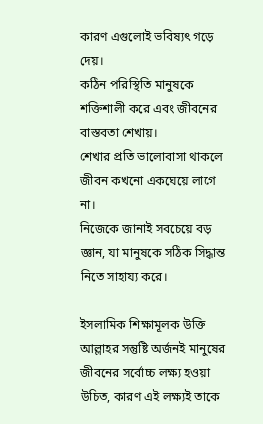কারণ এগুলোই ভবিষ্যৎ গড়ে দেয়।
কঠিন পরিস্থিতি মানুষকে শক্তিশালী করে এবং জীবনের বাস্তবতা শেখায়।
শেখার প্রতি ভালোবাসা থাকলে জীবন কখনো একঘেয়ে লাগে না।
নিজেকে জানাই সবচেয়ে বড় জ্ঞান, যা মানুষকে সঠিক সিদ্ধান্ত নিতে সাহায্য করে।

ইসলামিক শিক্ষামূলক উক্তি
আল্লাহর সন্তুষ্টি অর্জনই মানুষের জীবনের সর্বোচ্চ লক্ষ্য হওয়া উচিত, কারণ এই লক্ষ্যই তাকে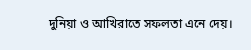দুনিয়া ও আখিরাতে সফলতা এনে দেয়।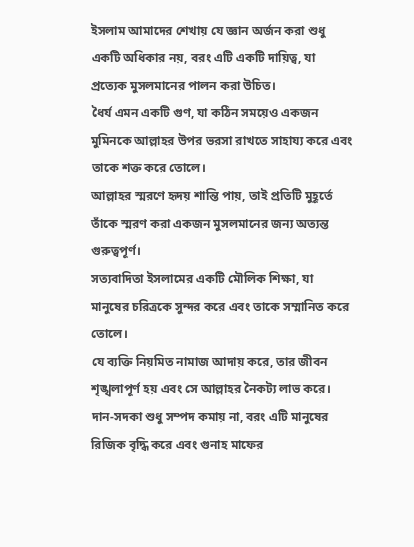ইসলাম আমাদের শেখায় যে জ্ঞান অর্জন করা শুধু একটি অধিকার নয়, বরং এটি একটি দায়িত্ব, যা প্রত্যেক মুসলমানের পালন করা উচিত।
ধৈর্য এমন একটি গুণ, যা কঠিন সময়েও একজন মুমিনকে আল্লাহর উপর ভরসা রাখতে সাহায্য করে এবং তাকে শক্ত করে তোলে।
আল্লাহর স্মরণে হৃদয় শান্তি পায়, তাই প্রতিটি মুহূর্তে তাঁকে স্মরণ করা একজন মুসলমানের জন্য অত্যন্ত গুরুত্বপূর্ণ।
সত্যবাদিতা ইসলামের একটি মৌলিক শিক্ষা, যা মানুষের চরিত্রকে সুন্দর করে এবং তাকে সম্মানিত করে তোলে।
যে ব্যক্তি নিয়মিত নামাজ আদায় করে, তার জীবন শৃঙ্খলাপূর্ণ হয় এবং সে আল্লাহর নৈকট্য লাভ করে।
দান-সদকা শুধু সম্পদ কমায় না, বরং এটি মানুষের রিজিক বৃদ্ধি করে এবং গুনাহ মাফের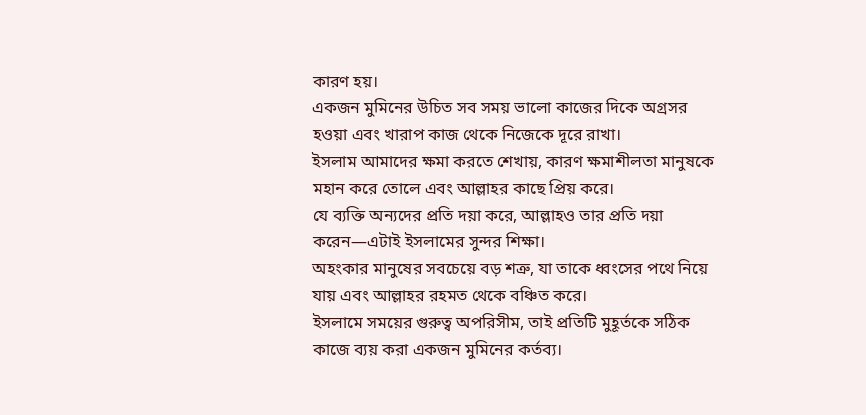কারণ হয়।
একজন মুমিনের উচিত সব সময় ভালো কাজের দিকে অগ্রসর হওয়া এবং খারাপ কাজ থেকে নিজেকে দূরে রাখা।
ইসলাম আমাদের ক্ষমা করতে শেখায়, কারণ ক্ষমাশীলতা মানুষকে মহান করে তোলে এবং আল্লাহর কাছে প্রিয় করে।
যে ব্যক্তি অন্যদের প্রতি দয়া করে, আল্লাহও তার প্রতি দয়া করেন—এটাই ইসলামের সুন্দর শিক্ষা।
অহংকার মানুষের সবচেয়ে বড় শত্রু, যা তাকে ধ্বংসের পথে নিয়ে যায় এবং আল্লাহর রহমত থেকে বঞ্চিত করে।
ইসলামে সময়ের গুরুত্ব অপরিসীম, তাই প্রতিটি মুহূর্তকে সঠিক কাজে ব্যয় করা একজন মুমিনের কর্তব্য।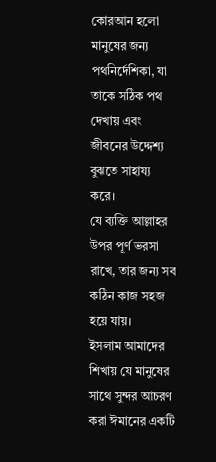কোরআন হলো মানুষের জন্য পথনির্দেশিকা, যা তাকে সঠিক পথ দেখায় এবং জীবনের উদ্দেশ্য বুঝতে সাহায্য করে।
যে ব্যক্তি আল্লাহর উপর পূর্ণ ভরসা রাখে, তার জন্য সব কঠিন কাজ সহজ হয়ে যায়।
ইসলাম আমাদের শিখায় যে মানুষের সাথে সুন্দর আচরণ করা ঈমানের একটি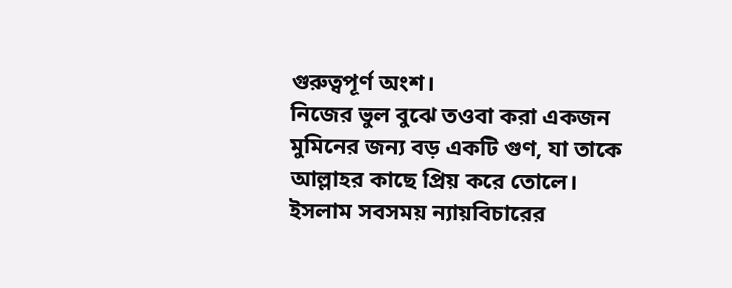গুরুত্বপূর্ণ অংশ।
নিজের ভুল বুঝে তওবা করা একজন মুমিনের জন্য বড় একটি গুণ, যা তাকে আল্লাহর কাছে প্রিয় করে তোলে।
ইসলাম সবসময় ন্যায়বিচারের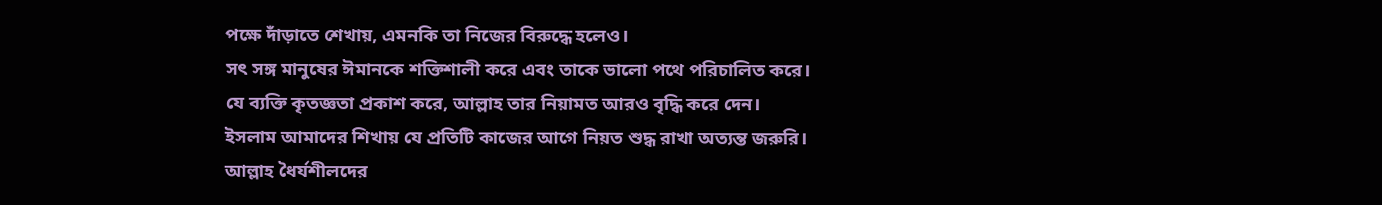পক্ষে দাঁড়াতে শেখায়, এমনকি তা নিজের বিরুদ্ধে হলেও।
সৎ সঙ্গ মানুষের ঈমানকে শক্তিশালী করে এবং তাকে ভালো পথে পরিচালিত করে।
যে ব্যক্তি কৃতজ্ঞতা প্রকাশ করে, আল্লাহ তার নিয়ামত আরও বৃদ্ধি করে দেন।
ইসলাম আমাদের শিখায় যে প্রতিটি কাজের আগে নিয়ত শুদ্ধ রাখা অত্যন্ত জরুরি।
আল্লাহ ধৈর্যশীলদের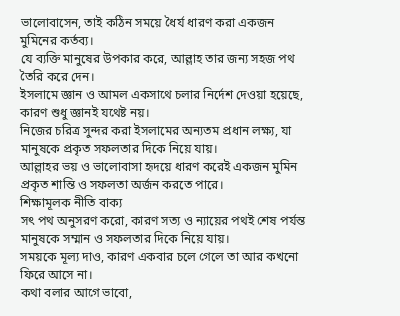ভালোবাসেন, তাই কঠিন সময়ে ধৈর্য ধারণ করা একজন মুমিনের কর্তব্য।
যে ব্যক্তি মানুষের উপকার করে, আল্লাহ তার জন্য সহজ পথ তৈরি করে দেন।
ইসলামে জ্ঞান ও আমল একসাথে চলার নির্দেশ দেওয়া হয়েছে, কারণ শুধু জ্ঞানই যথেষ্ট নয়।
নিজের চরিত্র সুন্দর করা ইসলামের অন্যতম প্রধান লক্ষ্য, যা মানুষকে প্রকৃত সফলতার দিকে নিয়ে যায়।
আল্লাহর ভয় ও ভালোবাসা হৃদয়ে ধারণ করেই একজন মুমিন প্রকৃত শান্তি ও সফলতা অর্জন করতে পারে।
শিক্ষামূলক নীতি বাক্য
সৎ পথ অনুসরণ করো, কারণ সত্য ও ন্যায়ের পথই শেষ পর্যন্ত মানুষকে সম্মান ও সফলতার দিকে নিয়ে যায়।
সময়কে মূল্য দাও, কারণ একবার চলে গেলে তা আর কখনো ফিরে আসে না।
কথা বলার আগে ভাবো,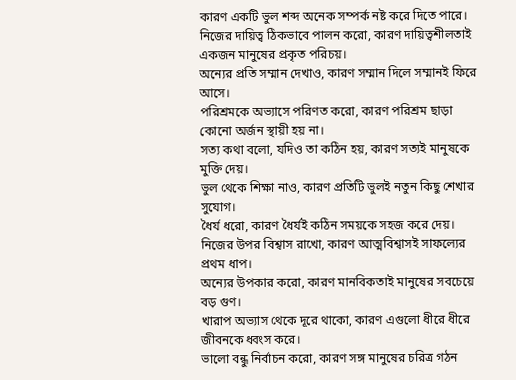কারণ একটি ভুল শব্দ অনেক সম্পর্ক নষ্ট করে দিতে পারে।
নিজের দায়িত্ব ঠিকভাবে পালন করো, কারণ দায়িত্বশীলতাই একজন মানুষের প্রকৃত পরিচয়।
অন্যের প্রতি সম্মান দেখাও, কারণ সম্মান দিলে সম্মানই ফিরে আসে।
পরিশ্রমকে অভ্যাসে পরিণত করো, কারণ পরিশ্রম ছাড়া কোনো অর্জন স্থায়ী হয় না।
সত্য কথা বলো, যদিও তা কঠিন হয়, কারণ সত্যই মানুষকে মুক্তি দেয়।
ভুল থেকে শিক্ষা নাও, কারণ প্রতিটি ভুলই নতুন কিছু শেখার সুযোগ।
ধৈর্য ধরো, কারণ ধৈর্যই কঠিন সময়কে সহজ করে দেয়।
নিজের উপর বিশ্বাস রাখো, কারণ আত্মবিশ্বাসই সাফল্যের প্রথম ধাপ।
অন্যের উপকার করো, কারণ মানবিকতাই মানুষের সবচেয়ে বড় গুণ।
খারাপ অভ্যাস থেকে দূরে থাকো, কারণ এগুলো ধীরে ধীরে জীবনকে ধ্বংস করে।
ভালো বন্ধু নির্বাচন করো, কারণ সঙ্গ মানুষের চরিত্র গঠন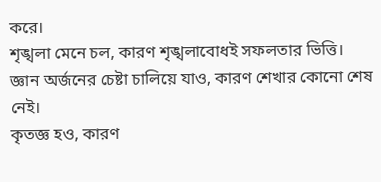করে।
শৃঙ্খলা মেনে চল, কারণ শৃঙ্খলাবোধই সফলতার ভিত্তি।
জ্ঞান অর্জনের চেষ্টা চালিয়ে যাও, কারণ শেখার কোনো শেষ নেই।
কৃতজ্ঞ হও, কারণ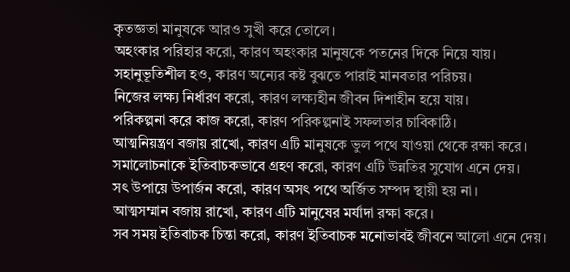কৃতজ্ঞতা মানুষকে আরও সুখী করে তোলে।
অহংকার পরিহার করো, কারণ অহংকার মানুষকে পতনের দিকে নিয়ে যায়।
সহানুভূতিশীল হও, কারণ অন্যের কষ্ট বুঝতে পারাই মানবতার পরিচয়।
নিজের লক্ষ্য নির্ধারণ করো, কারণ লক্ষ্যহীন জীবন দিশাহীন হয়ে যায়।
পরিকল্পনা করে কাজ করো, কারণ পরিকল্পনাই সফলতার চাবিকাঠি।
আত্মনিয়ন্ত্রণ বজায় রাখো, কারণ এটি মানুষকে ভুল পথে যাওয়া থেকে রক্ষা করে।
সমালোচনাকে ইতিবাচকভাবে গ্রহণ করো, কারণ এটি উন্নতির সুযোগ এনে দেয়।
সৎ উপায়ে উপার্জন করো, কারণ অসৎ পথে অর্জিত সম্পদ স্থায়ী হয় না।
আত্মসম্মান বজায় রাখো, কারণ এটি মানুষের মর্যাদা রক্ষা করে।
সব সময় ইতিবাচক চিন্তা করো, কারণ ইতিবাচক মনোভাবই জীবনে আলো এনে দেয়।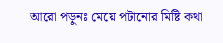আরো পড়ুনঃ মেয়ে পটানোর মিষ্টি কথা